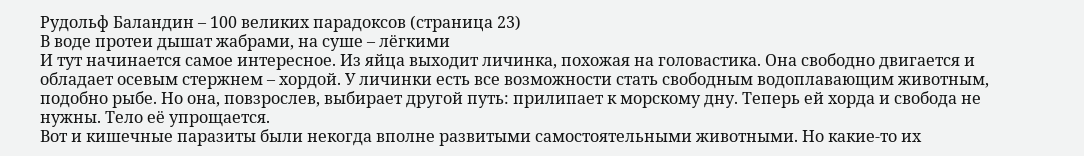Рудольф Баландин – 100 великих парадоксов (страница 23)
В воде протеи дышат жабрами, на суше – лёгкими
И тут начинается самое интересное. Из яйца выходит личинка, похожая на головастика. Она свободно двигается и обладает осевым стержнем – хордой. У личинки есть все возможности стать свободным водоплавающим животным, подобно рыбе. Но она, повзрослев, выбирает другой путь: прилипает к морскому дну. Теперь ей хорда и свобода не нужны. Тело её упрощается.
Вот и кишечные паразиты были некогда вполне развитыми самостоятельными животными. Но какие-то их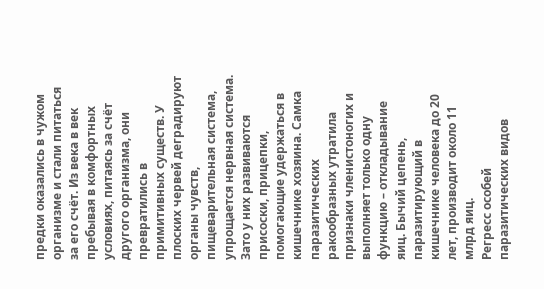предки оказались в чужом организме и стали питаться за его счёт. Из века в век пребывая в комфортных условиях, питаясь за счёт другого организма, они превратились в примитивных существ. У плоских червей деградируют органы чувств, пищеварительная система, упрощается нервная система.
Зато у них развиваются присоски, прицепки, помогающие удержаться в кишечнике хозяина. Самка паразитических ракообразных утратила признаки членистоногих и выполняет только одну функцию – откладывание яиц. Бычий цепень, паразитирующий в кишечнике человека до 20 лет, производит около 11 млрд яиц.
Регресс особей паразитических видов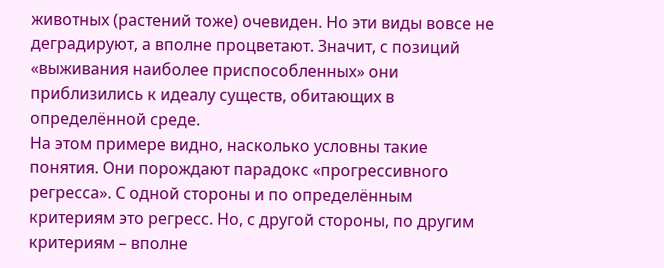животных (растений тоже) очевиден. Но эти виды вовсе не деградируют, а вполне процветают. Значит, с позиций «выживания наиболее приспособленных» они приблизились к идеалу существ, обитающих в определённой среде.
На этом примере видно, насколько условны такие понятия. Они порождают парадокс «прогрессивного регресса». С одной стороны и по определённым критериям это регресс. Но, с другой стороны, по другим критериям – вполне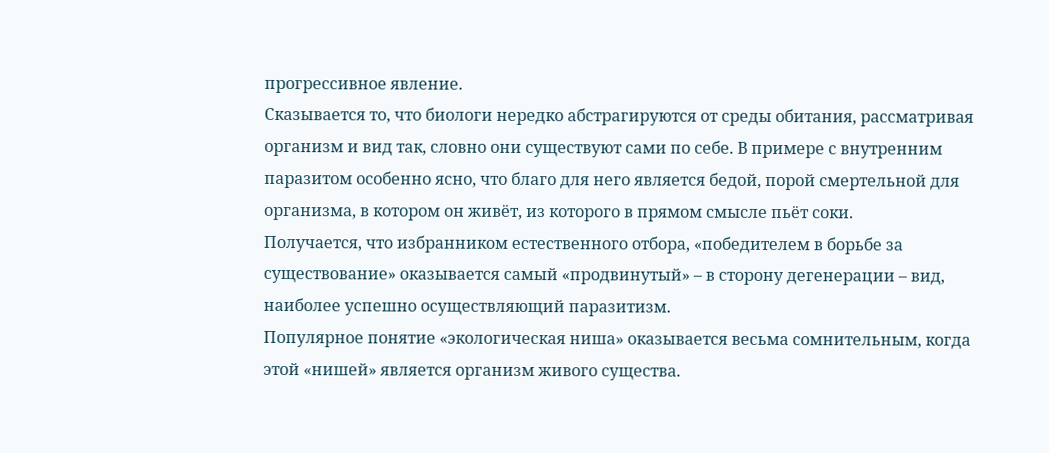прогрессивное явление.
Сказывается то, что биологи нередко абстрагируются от среды обитания, рассматривая организм и вид так, словно они существуют сами по себе. В примере с внутренним паразитом особенно ясно, что благо для него является бедой, порой смертельной для организма, в котором он живёт, из которого в прямом смысле пьёт соки.
Получается, что избранником естественного отбора, «победителем в борьбе за существование» оказывается самый «продвинутый» – в сторону дегенерации – вид, наиболее успешно осуществляющий паразитизм.
Популярное понятие «экологическая ниша» оказывается весьма сомнительным, когда этой «нишей» является организм живого существа.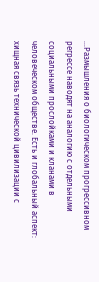…Размышления о биологическом прогрессивном регрессе наводят на аналогию с отдельными социальными прослойками и кланами в человеческом обществе. Есть и глобальный аспект: хищная связь технической цивилизации с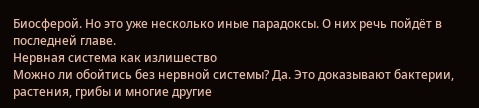Биосферой. Но это уже несколько иные парадоксы. О них речь пойдёт в последней главе.
Нервная система как излишество
Можно ли обойтись без нервной системы? Да. Это доказывают бактерии, растения, грибы и многие другие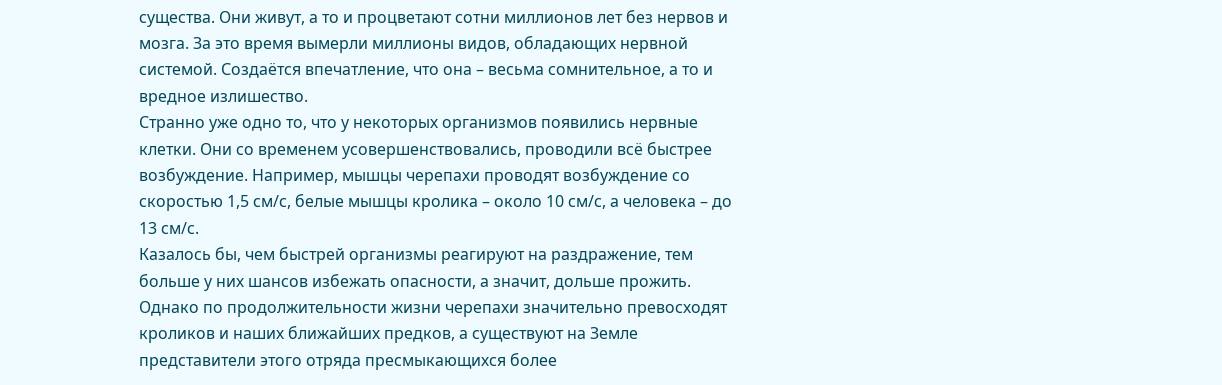существа. Они живут, а то и процветают сотни миллионов лет без нервов и мозга. За это время вымерли миллионы видов, обладающих нервной системой. Создаётся впечатление, что она – весьма сомнительное, а то и вредное излишество.
Странно уже одно то, что у некоторых организмов появились нервные клетки. Они со временем усовершенствовались, проводили всё быстрее возбуждение. Например, мышцы черепахи проводят возбуждение со скоростью 1,5 см/с, белые мышцы кролика – около 10 см/с, а человека – до 13 см/с.
Казалось бы, чем быстрей организмы реагируют на раздражение, тем больше у них шансов избежать опасности, а значит, дольше прожить. Однако по продолжительности жизни черепахи значительно превосходят кроликов и наших ближайших предков, а существуют на Земле представители этого отряда пресмыкающихся более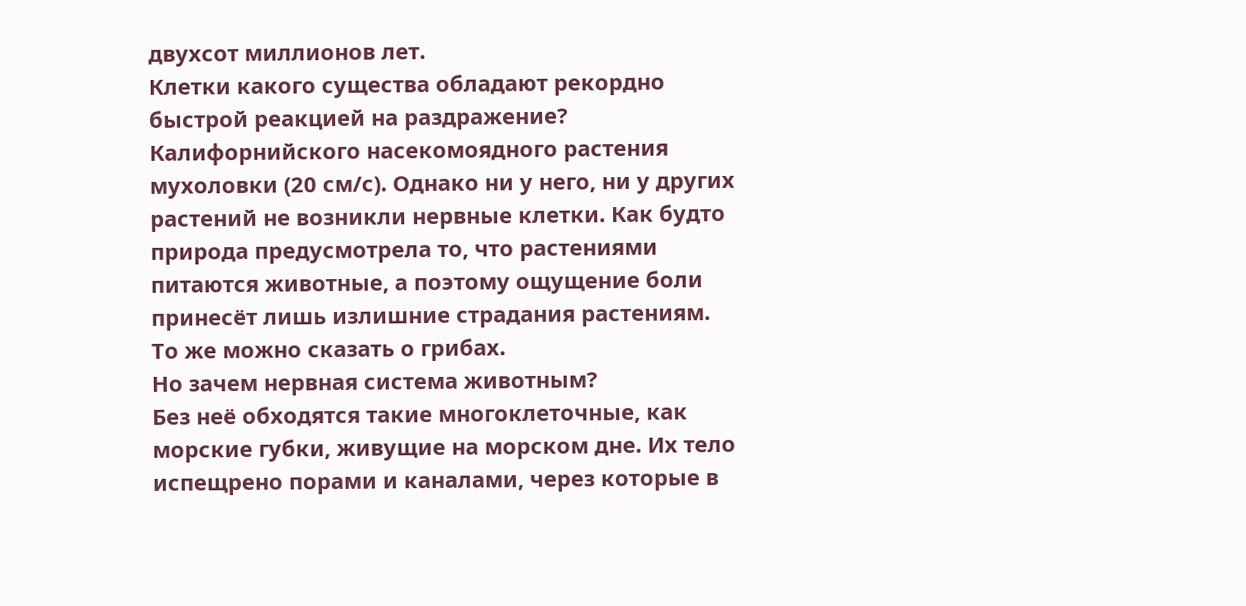двухсот миллионов лет.
Клетки какого существа обладают рекордно быстрой реакцией на раздражение? Калифорнийского насекомоядного растения мухоловки (20 см/с). Однако ни у него, ни у других растений не возникли нервные клетки. Как будто природа предусмотрела то, что растениями питаются животные, а поэтому ощущение боли принесёт лишь излишние страдания растениям. То же можно сказать о грибах.
Но зачем нервная система животным?
Без неё обходятся такие многоклеточные, как морские губки, живущие на морском дне. Их тело испещрено порами и каналами, через которые в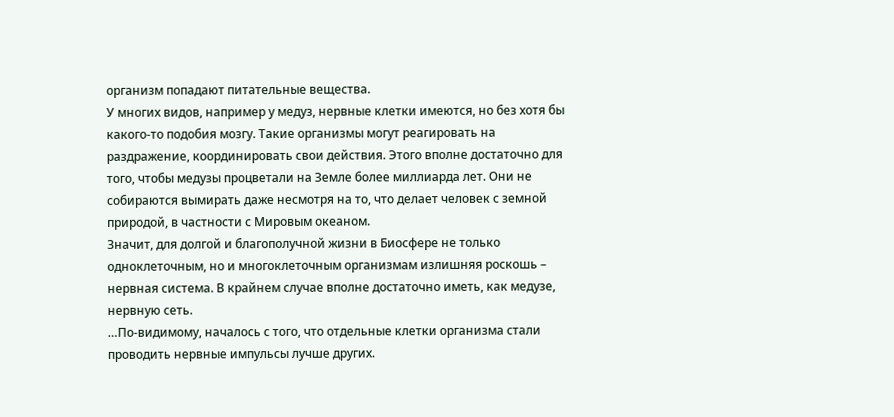организм попадают питательные вещества.
У многих видов, например у медуз, нервные клетки имеются, но без хотя бы какого-то подобия мозгу. Такие организмы могут реагировать на раздражение, координировать свои действия. Этого вполне достаточно для того, чтобы медузы процветали на Земле более миллиарда лет. Они не собираются вымирать даже несмотря на то, что делает человек с земной природой, в частности с Мировым океаном.
Значит, для долгой и благополучной жизни в Биосфере не только одноклеточным, но и многоклеточным организмам излишняя роскошь – нервная система. В крайнем случае вполне достаточно иметь, как медузе, нервную сеть.
…По-видимому, началось с того, что отдельные клетки организма стали проводить нервные импульсы лучше других.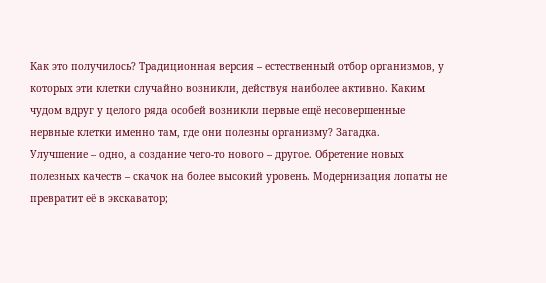Как это получилось? Традиционная версия – естественный отбор организмов, у которых эти клетки случайно возникли, действуя наиболее активно. Каким чудом вдруг у целого ряда особей возникли первые ещё несовершенные нервные клетки именно там, где они полезны организму? Загадка.
Улучшение – одно, а создание чего-то нового – другое. Обретение новых полезных качеств – скачок на более высокий уровень. Модернизация лопаты не превратит её в экскаватор;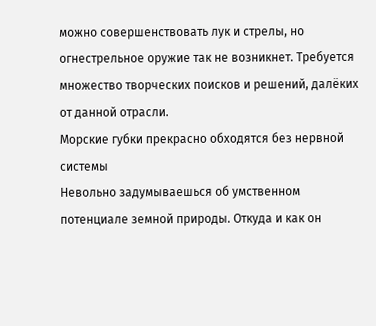можно совершенствовать лук и стрелы, но огнестрельное оружие так не возникнет. Требуется множество творческих поисков и решений, далёких от данной отрасли.
Морские губки прекрасно обходятся без нервной системы
Невольно задумываешься об умственном потенциале земной природы. Откуда и как он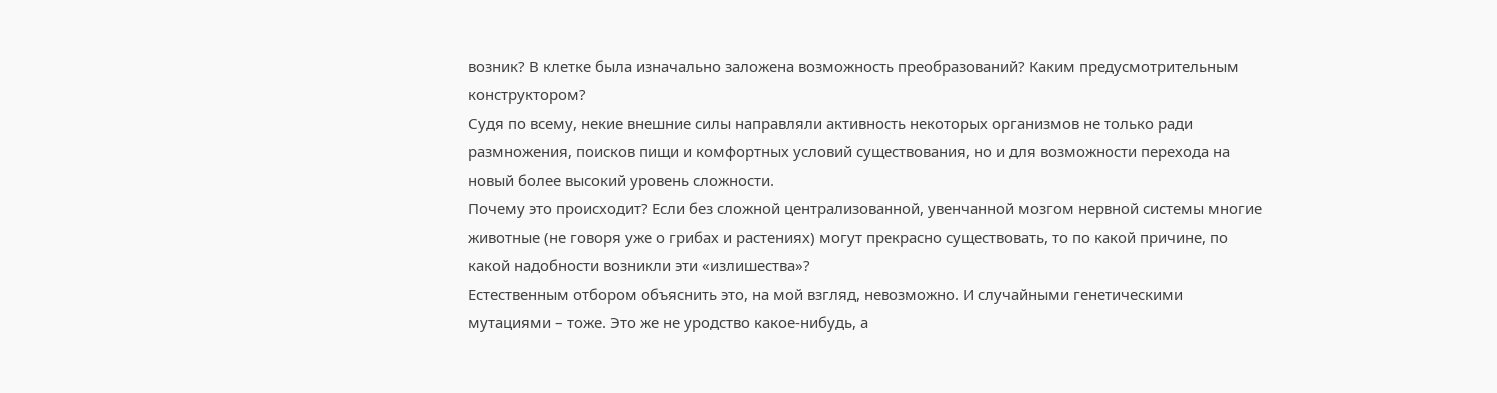возник? В клетке была изначально заложена возможность преобразований? Каким предусмотрительным конструктором?
Судя по всему, некие внешние силы направляли активность некоторых организмов не только ради размножения, поисков пищи и комфортных условий существования, но и для возможности перехода на новый более высокий уровень сложности.
Почему это происходит? Если без сложной централизованной, увенчанной мозгом нервной системы многие животные (не говоря уже о грибах и растениях) могут прекрасно существовать, то по какой причине, по какой надобности возникли эти «излишества»?
Естественным отбором объяснить это, на мой взгляд, невозможно. И случайными генетическими мутациями – тоже. Это же не уродство какое-нибудь, а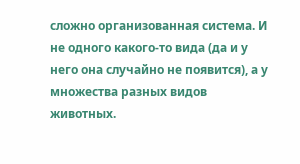сложно организованная система. И не одного какого-то вида (да и у него она случайно не появится), а у множества разных видов животных.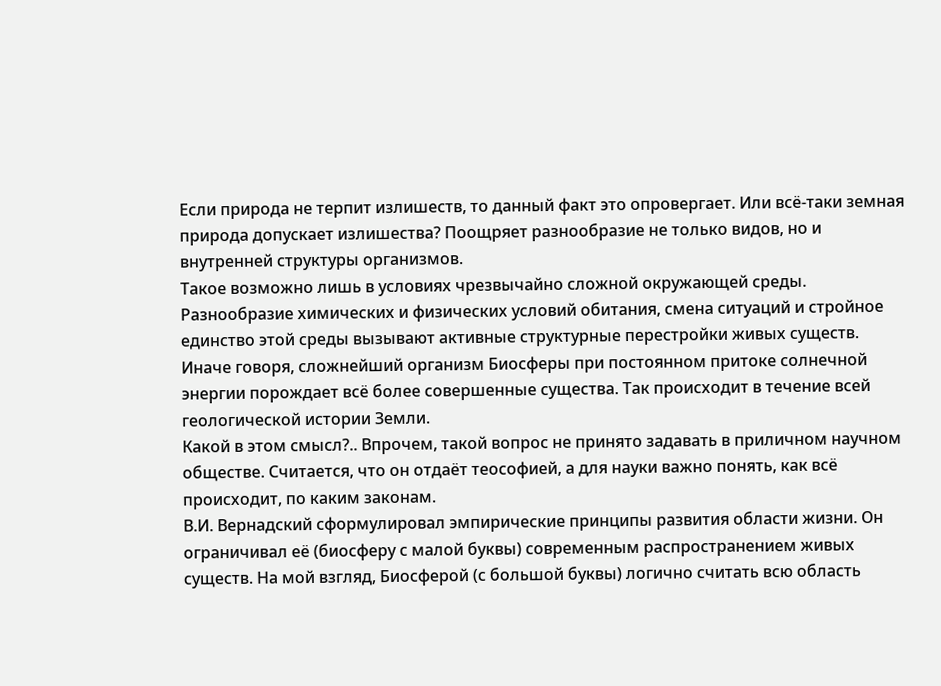Если природа не терпит излишеств, то данный факт это опровергает. Или всё-таки земная природа допускает излишества? Поощряет разнообразие не только видов, но и внутренней структуры организмов.
Такое возможно лишь в условиях чрезвычайно сложной окружающей среды. Разнообразие химических и физических условий обитания, смена ситуаций и стройное единство этой среды вызывают активные структурные перестройки живых существ.
Иначе говоря, сложнейший организм Биосферы при постоянном притоке солнечной энергии порождает всё более совершенные существа. Так происходит в течение всей геологической истории Земли.
Какой в этом смысл?.. Впрочем, такой вопрос не принято задавать в приличном научном обществе. Считается, что он отдаёт теософией, а для науки важно понять, как всё происходит, по каким законам.
В.И. Вернадский сформулировал эмпирические принципы развития области жизни. Он ограничивал её (биосферу с малой буквы) современным распространением живых существ. На мой взгляд, Биосферой (с большой буквы) логично считать всю область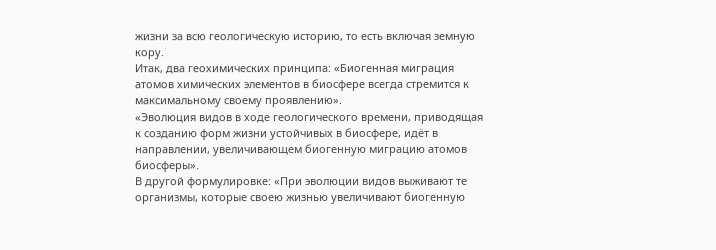жизни за всю геологическую историю, то есть включая земную кору.
Итак, два геохимических принципа: «Биогенная миграция атомов химических элементов в биосфере всегда стремится к максимальному своему проявлению».
«Эволюция видов в ходе геологического времени, приводящая к созданию форм жизни устойчивых в биосфере, идёт в направлении, увеличивающем биогенную миграцию атомов биосферы».
В другой формулировке: «При эволюции видов выживают те организмы, которые своею жизнью увеличивают биогенную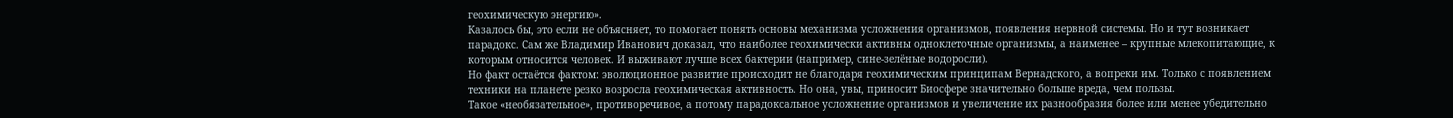геохимическую энергию».
Казалось бы, это если не объясняет, то помогает понять основы механизма усложнения организмов, появления нервной системы. Но и тут возникает парадокс. Сам же Владимир Иванович доказал, что наиболее геохимически активны одноклеточные организмы, а наименее – крупные млекопитающие, к которым относится человек. И выживают лучше всех бактерии (например, сине-зелёные водоросли).
Но факт остаётся фактом: эволюционное развитие происходит не благодаря геохимическим принципам Вернадского, а вопреки им. Только с появлением техники на планете резко возросла геохимическая активность. Но она, увы, приносит Биосфере значительно больше вреда, чем пользы.
Такое «необязательное», противоречивое, а потому парадоксальное усложнение организмов и увеличение их разнообразия более или менее убедительно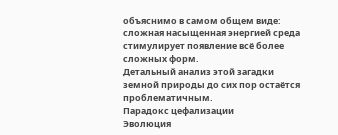объяснимо в самом общем виде: сложная насыщенная энергией среда стимулирует появление всё более сложных форм.
Детальный анализ этой загадки земной природы до сих пор остаётся проблематичным.
Парадокс цефализации
Эволюция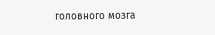головного мозга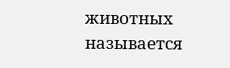животных называется